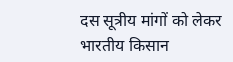दस सूत्रीय मांगों को लेकर भारतीय किसान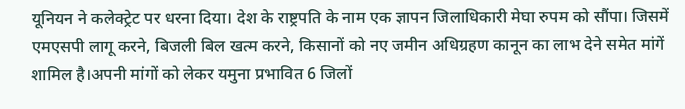यूनियन ने कलेक्ट्रेट पर धरना दिया। देश के राष्ट्रपति के नाम एक ज्ञापन जिलाधिकारी मेघा रुपम को सौंपा। जिसमें एमएसपी लागू करने, बिजली बिल खत्म करने, किसानों को नए जमीन अधिग्रहण कानून का लाभ देने समेत मांगें शामिल है।अपनी मांगों को लेकर यमुना प्रभावित 6 जिलों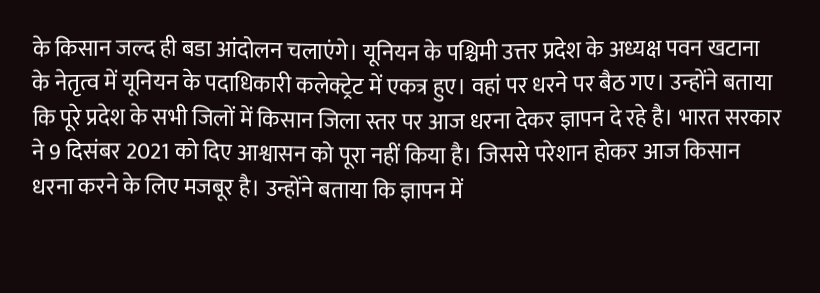के किसान जल्द ही बडा आंदोलन चलाएंगे। यूनियन के पश्चिमी उत्तर प्रदेश के अध्यक्ष पवन खटाना के नेतृत्व में यूनियन के पदाधिकारी कलेक्ट्रेट में एकत्र हुए। वहां पर धरने पर बैठ गए। उन्होंने बताया कि पूरे प्रदेश के सभी जिलों में किसान जिला स्तर पर आज धरना देकर ज्ञापन दे रहे है। भारत सरकार ने 9 दिसंबर 2021 को दिए आश्वासन को पूरा नहीं किया है। जिससे परेशान होकर आज किसान धरना करने के लिए मजबूर है। उन्होंने बताया कि ज्ञापन में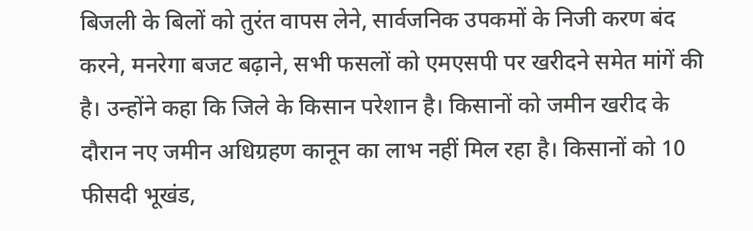बिजली के बिलों को तुरंत वापस लेने, सार्वजनिक उपकमों के निजी करण बंद करने, मनरेगा बजट बढ़ाने, सभी फसलों को एमएसपी पर खरीदने समेत मांगें की है। उन्होंने कहा कि जिले के किसान परेशान है। किसानों को जमीन खरीद के दौरान नए जमीन अधिग्रहण कानून का लाभ नहीं मिल रहा है। किसानों को 10 फीसदी भूखंड,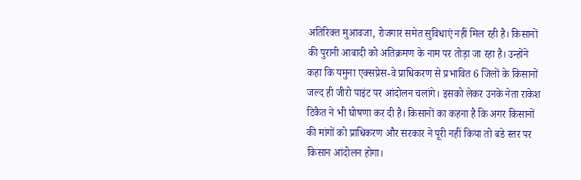अतिरिक्त मुआवजा, रोजगार समेत सुविधाएं नहीं मिल रही है। किसानों की पुरानी आबादी को अतिक्रमण के नाम पर तोड़ा जा रहा है। उन्होंने कहा कि यमुना एक्सप्रेस-वे प्राधिकरण से प्रभावित 6 जिलों के किसानों जल्द ही जीरो पाइंट पर आंदोलन चलांगे। इसको लेकर उनके नेता राकेश टिकैत ने भी घोषणा कर दी है। किसानों का कहना है कि अगर किसानों की मांगों को प्राधिकरण और सरकार ने पूरी नहीं किया तो बडे स्तर पर किसान आंदोलन होगा।